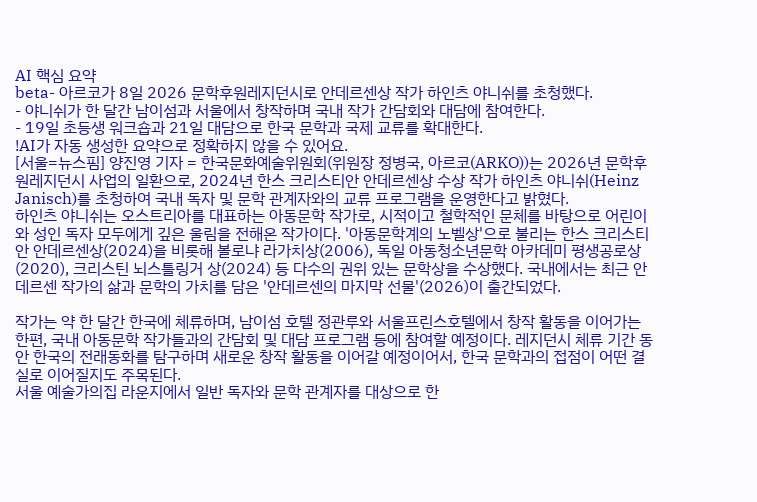AI 핵심 요약
beta- 아르코가 8일 2026 문학후원레지던시로 안데르센상 작가 하인츠 야니쉬를 초청했다.
- 야니쉬가 한 달간 남이섬과 서울에서 창작하며 국내 작가 간담회와 대담에 참여한다.
- 19일 초등생 워크숍과 21일 대담으로 한국 문학과 국제 교류를 확대한다.
!AI가 자동 생성한 요약으로 정확하지 않을 수 있어요.
[서울=뉴스핌] 양진영 기자 = 한국문화예술위원회(위원장 정병국, 아르코(ARKO))는 2026년 문학후원레지던시 사업의 일환으로, 2024년 한스 크리스티안 안데르센상 수상 작가 하인츠 야니쉬(Heinz Janisch)를 초청하여 국내 독자 및 문학 관계자와의 교류 프로그램을 운영한다고 밝혔다.
하인츠 야니쉬는 오스트리아를 대표하는 아동문학 작가로, 시적이고 철학적인 문체를 바탕으로 어린이와 성인 독자 모두에게 깊은 울림을 전해온 작가이다. '아동문학계의 노벨상'으로 불리는 한스 크리스티안 안데르센상(2024)을 비롯해 볼로냐 라가치상(2006), 독일 아동청소년문학 아카데미 평생공로상(2020), 크리스틴 뇌스틀링거 상(2024) 등 다수의 권위 있는 문학상을 수상했다. 국내에서는 최근 안데르센 작가의 삶과 문학의 가치를 담은 '안데르센의 마지막 선물'(2026)이 출간되었다.

작가는 약 한 달간 한국에 체류하며, 남이섬 호텔 정관루와 서울프린스호텔에서 창작 활동을 이어가는 한편, 국내 아동문학 작가들과의 간담회 및 대담 프로그램 등에 참여할 예정이다. 레지던시 체류 기간 동안 한국의 전래동화를 탐구하며 새로운 창작 활동을 이어갈 예정이어서, 한국 문학과의 접점이 어떤 결실로 이어질지도 주목된다.
서울 예술가의집 라운지에서 일반 독자와 문학 관계자를 대상으로 한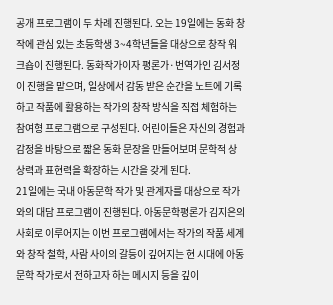공개 프로그램이 두 차례 진행된다. 오는 19일에는 동화 창작에 관심 있는 초등학생 3~4학년들을 대상으로 창작 워크숍이 진행된다. 동화작가이자 평론가·번역가인 김서정이 진행을 맡으며, 일상에서 감동 받은 순간을 노트에 기록하고 작품에 활용하는 작가의 창작 방식을 직접 체험하는 참여형 프로그램으로 구성된다. 어린이들은 자신의 경험과 감정을 바탕으로 짧은 동화 문장을 만들어보며 문학적 상상력과 표현력을 확장하는 시간을 갖게 된다.
21일에는 국내 아동문학 작가 및 관계자를 대상으로 작가와의 대담 프로그램이 진행된다. 아동문학평론가 김지은의 사회로 이루어지는 이번 프로그램에서는 작가의 작품 세계와 창작 철학, 사람 사이의 갈등이 깊어지는 현 시대에 아동문학 작가로서 전하고자 하는 메시지 등을 깊이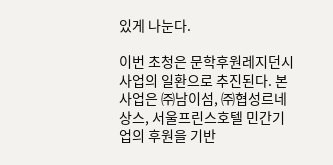있게 나눈다.

이번 초청은 문학후원레지던시 사업의 일환으로 추진된다. 본 사업은 ㈜남이섬, ㈜협성르네상스, 서울프린스호텔 민간기업의 후원을 기반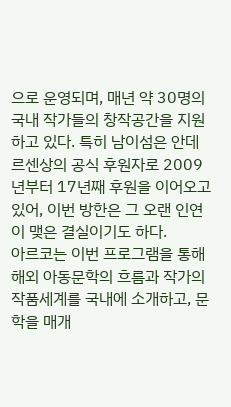으로 운영되며, 매년 약 30명의 국내 작가들의 창작공간을 지원하고 있다. 특히 남이섬은 안데르센상의 공식 후원자로 2009년부터 17년째 후원을 이어오고 있어, 이번 방한은 그 오랜 인연이 맺은 결실이기도 하다.
아르코는 이번 프로그램을 통해 해외 아동문학의 흐름과 작가의 작품세계를 국내에 소개하고, 문학을 매개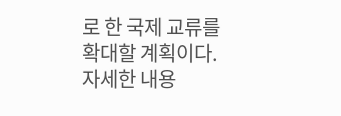로 한 국제 교류를 확대할 계획이다. 자세한 내용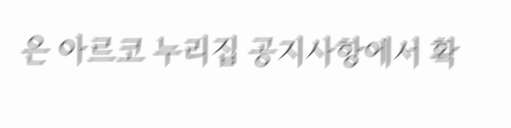은 아르코 누리집 공지사항에서 확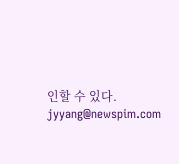인할 수 있다.
jyyang@newspim.com